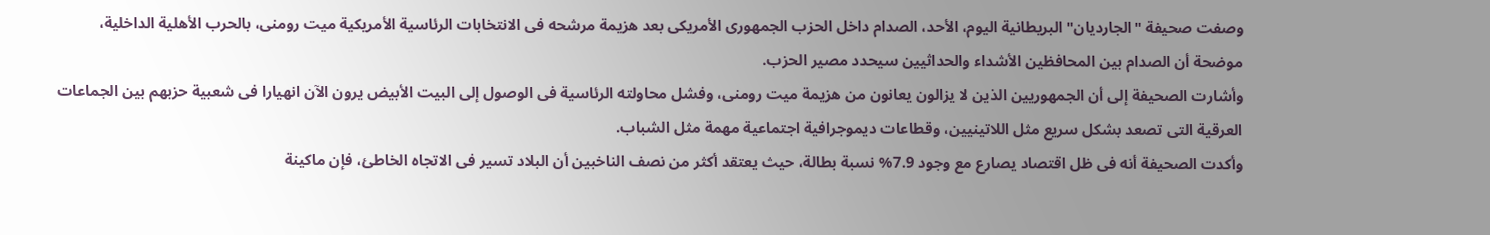وصفت صحيفة "الجارديان" البريطانية اليوم، الأحد، الصدام داخل الحزب الجمهورى الأمريكى بعد هزيمة مرشحه فى الانتخابات الرئاسية الأمريكية ميت رومنى، بالحرب الأهلية الداخلية، موضحة أن الصدام بين المحافظين الأشداء والحداثيين سيحدد مصير الحزب.
وأشارت الصحيفة إلى أن الجمهوريين الذين لا يزالون يعانون من هزيمة ميت رومنى، وفشل محاولته الرئاسية فى الوصول إلى البيت الأبيض يرون الآن انهيارا فى شعبية حزبهم بين الجماعات العرقية التى تصعد بشكل سريع مثل اللاتينيين، وقطاعات ديموجرافية اجتماعية مهمة مثل الشباب.
وأكدت الصحيفة أنه فى ظل اقتصاد يصارع مع وجود 7.9% نسبة بطالة، حيث يعتقد أكثر من نصف الناخبين أن البلاد تسير فى الاتجاه الخاطئ، فإن ماكينة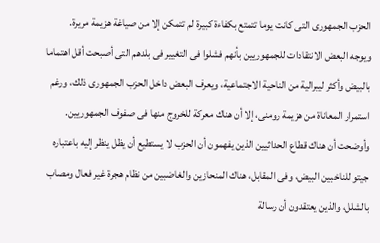الحزب الجمهورى التى كانت يوما تتمتع بكفاءة كبيرة لم تتمكن إلا من صياغة هزيمة مريرة.
ويوجه البعض الانتقادات للجمهوريين بأنهم فشلوا فى التغيير فى بلدهم التى أصبحت أقل اهتماما بالبيض وأكثر ليبرالية من الناحية الاجتماعية، ويعرف البعض داخل الحزب الجمهورى ذلك، ورغم استمرار المعاناة من هزيمة رومنى، إلا أن هناك معركة للخروج منها فى صفوف الجمهوريين.
وأوضحت أن هناك قطاع الحداثيين الذين يفهمون أن الحزب لا يستطيع أن يظل ينظر إليه باعتباره جيتو للناخبين البيض، وفى المقابل، هناك المنحازين والغاضبين من نظام هجرة غير فعال ومصاب بالشلل، والذين يعتقدون أن رسالة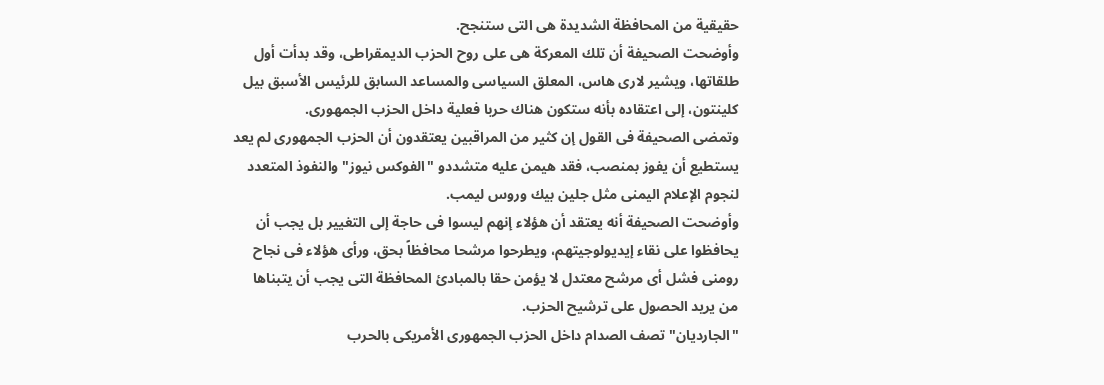حقيقية من المحافظة الشديدة هى التى ستنجح.
وأوضحت الصحيفة أن تلك المعركة هى على روح الحزب الديمقراطى، وقد بدأت أول طلقاتها، ويشير لارى هاس، المعلق السياسى والمساعد السابق للرئيس الأسبق بيل كلينتون، إلى اعتقاده بأنه ستكون هناك حربا فعلية داخل الحزب الجمهورى.
وتمضى الصحيفة فى القول إن كثير من المراقبين يعتقدون أن الحزب الجمهورى لم يعد يستطيع أن يفوز بمنصب، فقد هيمن عليه متشددو "الفوكس نيوز" والنفوذ المتعدد لنجوم الإعلام اليمنى مثل جلين بيك وروس ليمب.
وأوضحت الصحيفة أنه يعتقد أن هؤلاء إنهم ليسوا فى حاجة إلى التغيير بل يجب أن يحافظوا على نقاء إيديولوجيتهم، ويطرحوا مرشحا محافظاً بحق، ورأى هؤلاء فى نجاح رومنى فشل أى مرشح معتدل لا يؤمن حقا بالمبادئ المحافظة التى يجب أن يتبناها من يريد الحصول على ترشيح الحزب.
"الجارديان" تصف الصدام داخل الحزب الجمهورى الأمريكى بالحرب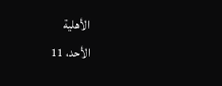الأهلية
الأحد، 11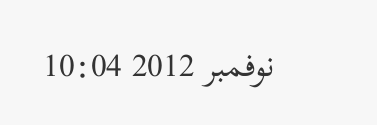نوفمبر 2012 10:04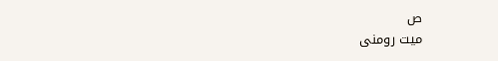ص
ميت رومنى